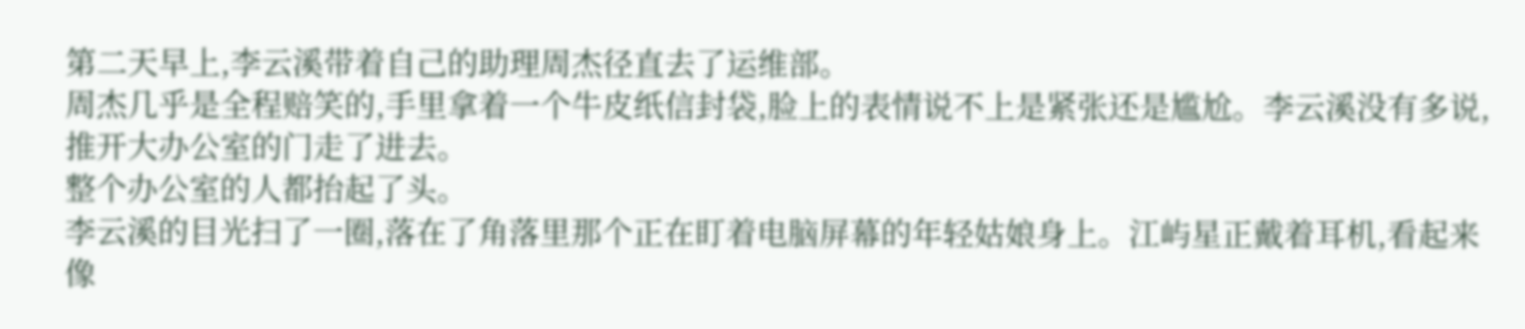第二天早上,李云溪带着自己的助理周杰径直去了运维部。
周杰几乎是全程赔笑的,手里拿着一个牛皮纸信封袋,脸上的表情说不上是紧张还是尴尬。李云溪没有多说,推开大办公室的门走了进去。
整个办公室的人都抬起了头。
李云溪的目光扫了一圈,落在了角落里那个正在盯着电脑屏幕的年轻姑娘身上。江屿星正戴着耳机,看起来像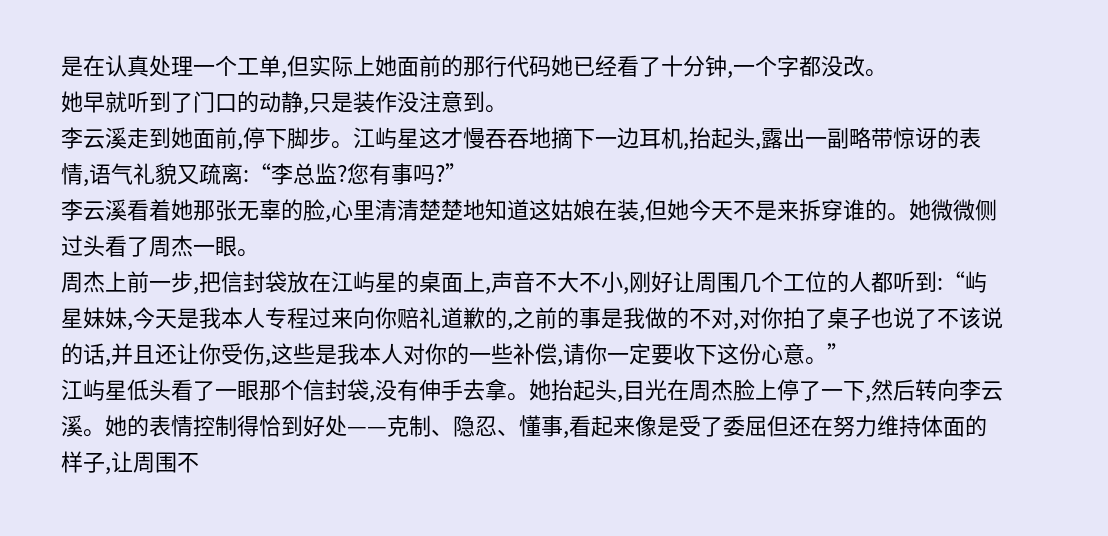是在认真处理一个工单,但实际上她面前的那行代码她已经看了十分钟,一个字都没改。
她早就听到了门口的动静,只是装作没注意到。
李云溪走到她面前,停下脚步。江屿星这才慢吞吞地摘下一边耳机,抬起头,露出一副略带惊讶的表情,语气礼貌又疏离:“李总监?您有事吗?”
李云溪看着她那张无辜的脸,心里清清楚楚地知道这姑娘在装,但她今天不是来拆穿谁的。她微微侧过头看了周杰一眼。
周杰上前一步,把信封袋放在江屿星的桌面上,声音不大不小,刚好让周围几个工位的人都听到:“屿星妹妹,今天是我本人专程过来向你赔礼道歉的,之前的事是我做的不对,对你拍了桌子也说了不该说的话,并且还让你受伤,这些是我本人对你的一些补偿,请你一定要收下这份心意。”
江屿星低头看了一眼那个信封袋,没有伸手去拿。她抬起头,目光在周杰脸上停了一下,然后转向李云溪。她的表情控制得恰到好处——克制、隐忍、懂事,看起来像是受了委屈但还在努力维持体面的样子,让周围不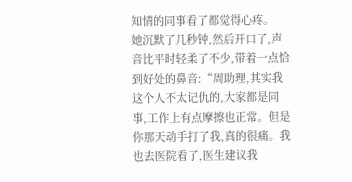知情的同事看了都觉得心疼。
她沉默了几秒钟,然后开口了,声音比平时轻柔了不少,带着一点恰到好处的鼻音:“周助理,其实我这个人不太记仇的,大家都是同事,工作上有点摩擦也正常。但是你那天动手打了我,真的很痛。我也去医院看了,医生建议我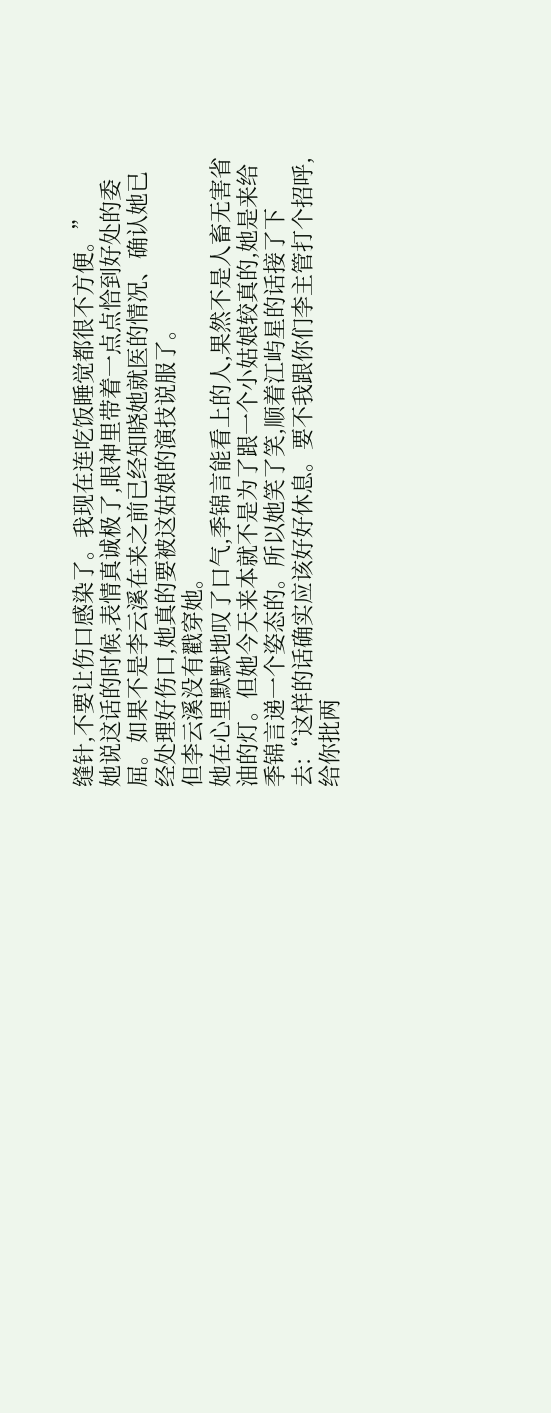缝针,不要让伤口感染了。我现在连吃饭睡觉都很不方便。”
她说这话的时候,表情真诚极了,眼神里带着一点点恰到好处的委屈。如果不是李云溪在来之前已经知晓她就医的情况、确认她已经处理好伤口,她真的要被这姑娘的演技说服了。
但李云溪没有戳穿她。
她在心里默默地叹了口气,季锦言能看上的人,果然不是人畜无害省油的灯。但她今天来本就不是为了跟一个小姑娘较真的,她是来给季锦言递一个姿态的。所以她笑了笑,顺着江屿星的话接了下去:“这样的话确实应该好好休息。要不我跟你们李主管打个招呼,给你批两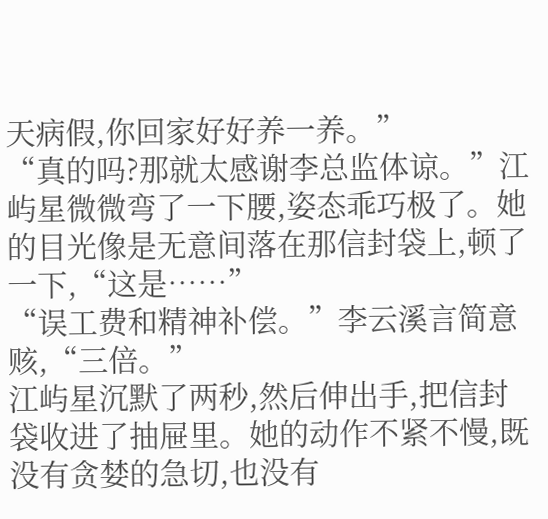天病假,你回家好好养一养。”
“真的吗?那就太感谢李总监体谅。”江屿星微微弯了一下腰,姿态乖巧极了。她的目光像是无意间落在那信封袋上,顿了一下,“这是……”
“误工费和精神补偿。”李云溪言简意赅,“三倍。”
江屿星沉默了两秒,然后伸出手,把信封袋收进了抽屉里。她的动作不紧不慢,既没有贪婪的急切,也没有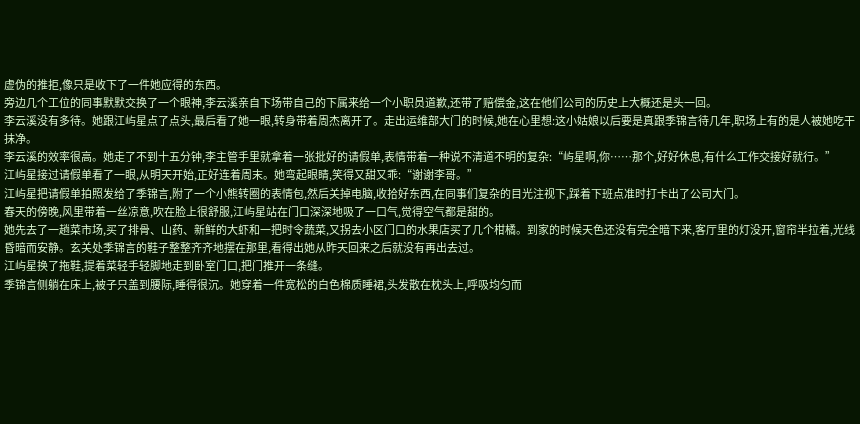虚伪的推拒,像只是收下了一件她应得的东西。
旁边几个工位的同事默默交换了一个眼神,李云溪亲自下场带自己的下属来给一个小职员道歉,还带了赔偿金,这在他们公司的历史上大概还是头一回。
李云溪没有多待。她跟江屿星点了点头,最后看了她一眼,转身带着周杰离开了。走出运维部大门的时候,她在心里想:这小姑娘以后要是真跟季锦言待几年,职场上有的是人被她吃干抹净。
李云溪的效率很高。她走了不到十五分钟,李主管手里就拿着一张批好的请假单,表情带着一种说不清道不明的复杂:“屿星啊,你……那个,好好休息,有什么工作交接好就行。”
江屿星接过请假单看了一眼,从明天开始,正好连着周末。她弯起眼睛,笑得又甜又乖:“谢谢李哥。”
江屿星把请假单拍照发给了季锦言,附了一个小熊转圈的表情包,然后关掉电脑,收拾好东西,在同事们复杂的目光注视下,踩着下班点准时打卡出了公司大门。
春天的傍晚,风里带着一丝凉意,吹在脸上很舒服,江屿星站在门口深深地吸了一口气,觉得空气都是甜的。
她先去了一趟菜市场,买了排骨、山药、新鲜的大虾和一把时令蔬菜,又拐去小区门口的水果店买了几个柑橘。到家的时候天色还没有完全暗下来,客厅里的灯没开,窗帘半拉着,光线昏暗而安静。玄关处季锦言的鞋子整整齐齐地摆在那里,看得出她从昨天回来之后就没有再出去过。
江屿星换了拖鞋,提着菜轻手轻脚地走到卧室门口,把门推开一条缝。
季锦言侧躺在床上,被子只盖到腰际,睡得很沉。她穿着一件宽松的白色棉质睡裙,头发散在枕头上,呼吸均匀而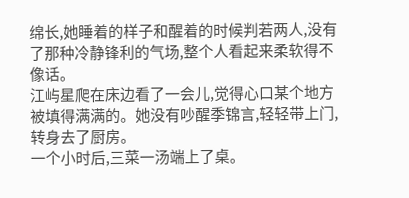绵长,她睡着的样子和醒着的时候判若两人,没有了那种冷静锋利的气场,整个人看起来柔软得不像话。
江屿星爬在床边看了一会儿,觉得心口某个地方被填得满满的。她没有吵醒季锦言,轻轻带上门,转身去了厨房。
一个小时后,三菜一汤端上了桌。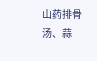山药排骨汤、蒜